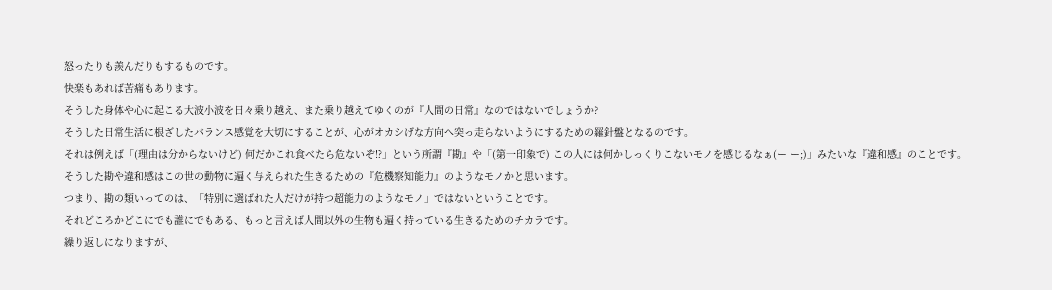怒ったりも羨んだりもするものです。
快楽もあれば苦痛もあります。
そうした身体や心に起こる大波小波を日々乗り越え、また乗り越えてゆくのが『人間の日常』なのではないでしょうか?
そうした日常生活に根ざしたバランス感覚を大切にすることが、心がオカシげな方向へ突っ走らないようにするための羅針盤となるのです。
それは例えば「(理由は分からないけど) 何だかこれ食べたら危ないぞ⁉」という所謂『勘』や「(第一印象で) この人には何かしっくりこないモノを感じるなぁ(ー ー;)」みたいな『違和感』のことです。
そうした勘や違和感はこの世の動物に遍く与えられた生きるための『危機察知能力』のようなモノかと思います。
つまり、勘の類いってのは、「特別に選ばれた人だけが持つ超能力のようなモノ」ではないということです。
それどころかどこにでも誰にでもある、もっと言えば人間以外の生物も遍く持っている生きるためのチカラです。
繰り返しになりますが、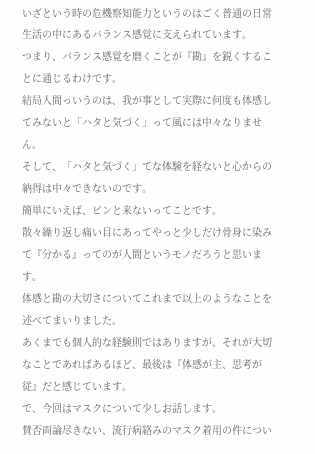いざという時の危機察知能力というのはごく普通の日常生活の中にあるバランス感覚に支えられています。
つまり、バランス感覚を磨くことが『勘』を鋭くすることに通じるわけです。
結局人間っいうのは、我が事として実際に何度も体感してみないと「ハタと気づく」って風には中々なりません。
そして、「ハタと気づく」てな体験を経ないと心からの納得は中々できないのです。
簡単にいえば、ピンと来ないってことです。
散々繰り返し痛い目にあってやっと少しだけ骨身に染みて『分かる』ってのが人間というモノだろうと思います。
体感と勘の大切さについてこれまで以上のようなことを述べてまいりました。
あくまでも個人的な経験則ではありますが、それが大切なことであればあるほど、最後は『体感が主、思考が従』だと感じています。
で、今回はマスクについて少しお話します。
賛否両論尽きない、流行病絡みのマスク着用の件につい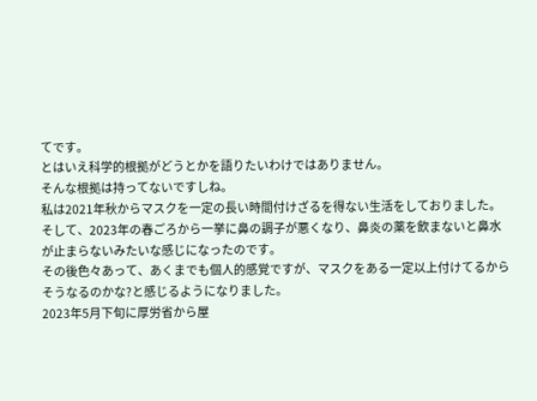てです。
とはいえ科学的根拠がどうとかを語りたいわけではありません。
そんな根拠は持ってないですしね。
私は2021年秋からマスクを一定の長い時間付けざるを得ない生活をしておりました。
そして、2023年の春ごろから一挙に鼻の調子が悪くなり、鼻炎の薬を飲まないと鼻水が止まらないみたいな感じになったのです。
その後色々あって、あくまでも個人的感覚ですが、マスクをある一定以上付けてるからそうなるのかな?と感じるようになりました。
2023年5月下旬に厚労省から屋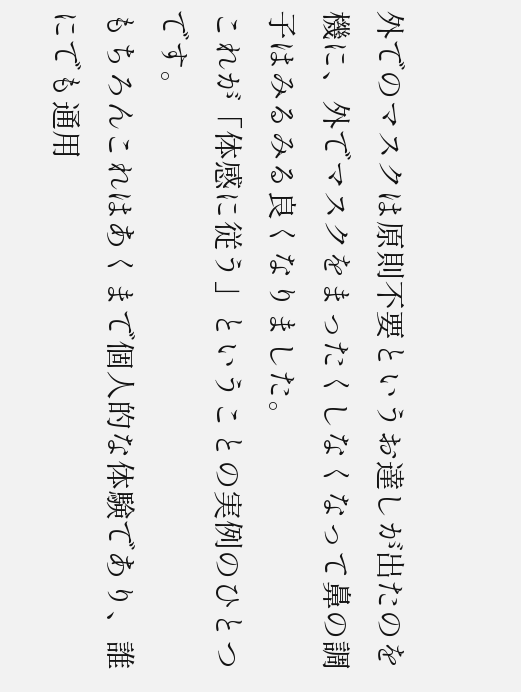外でのマスクは原則不要というお達しが出たのを機に、外でマスクをまったくしなくなって鼻の調子はみるみる良くなりました。
これが「体感に従う」ということの実例のひとつです。
もちろんこれはあくまで個人的な体験であり、誰にでも通用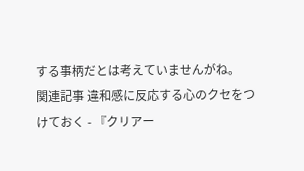する事柄だとは考えていませんがね。
関連記事 違和感に反応する心のクセをつけておく - 『クリアー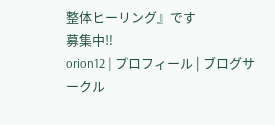整体ヒーリング』です
募集中‼
orion12 | プロフィール | ブログサークル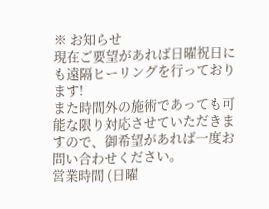※ お知らせ
現在ご要望があれば日曜祝日にも遠隔ヒーリングを行っております!
また時間外の施術であっても可能な限り対応させていただきますので、御希望があれば一度お問い合わせください。
営業時間 (日曜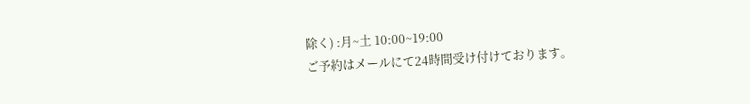除く) :月~土 10:00~19:00
ご予約はメールにて24時間受け付けております。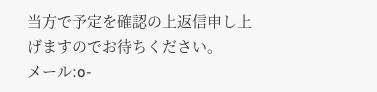当方で予定を確認の上返信申し上げますのでお待ちください。
メール:o-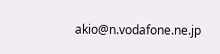akio@n.vodafone.ne.jp